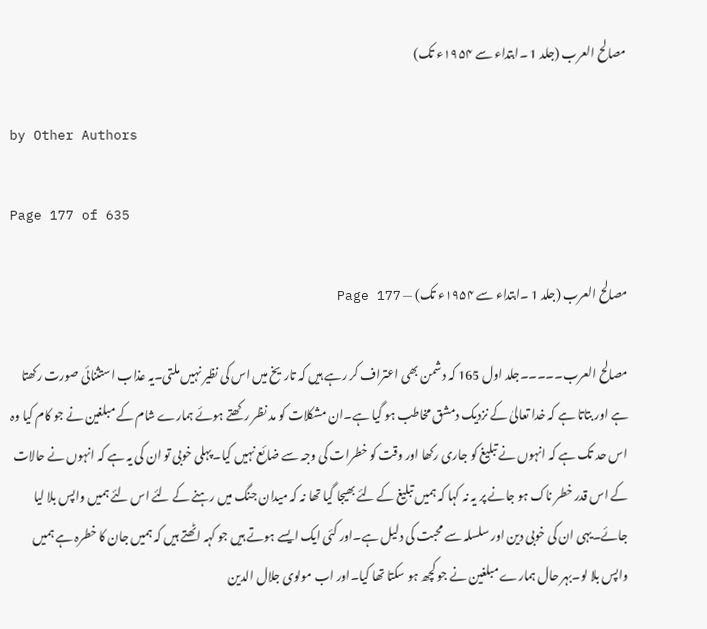مصالح العرب (جلد 1 ۔ابتداء سے ۱۹۵۴ء تک)

by Other Authors

Page 177 of 635

مصالح العرب (جلد 1 ۔ابتداء سے ۱۹۵۴ء تک) — Page 177

مصالح العرب۔۔۔۔۔جلد اول 165 کہ دشمن بھی اعتراف کر رہے ہیں کہ تاریخ میں اس کی نظیر نہیں ملتی۔یہ عذاب استثنائی صورت رکھتا ہے اور بتاتا ہے کہ خدا تعالیٰ کے نزدیک دمشق مخاطب ہو گیا ہے۔ان مشکلات کو مد نظر رکھتے ہوئے ہمارے شام کے مبلغین نے جو کام کیا وہ اس حد تک ہے کہ انہوں نے تبلیغ کو جاری رکھا اور وقت کو خطرات کی وجہ سے ضائع نہیں کیا۔پہلی خوبی تو ان کی یہ ہے کہ انہوں نے حالات کے اس قدر خطر ناک ہو جانے پر یہ نہ کہا کہ ہمیں تبلیغ کے لئے بھیجا گیا تھا نہ کہ میدان جنگ میں رہنے کے لئے اس لئے ہمیں واپس بلا لیا جائے۔یہی ان کی خوبی دین اور سلسلہ سے محبت کی دلیل ہے۔اور کئی ایک ایسے ہوتے ہیں جو کہہ اٹھتے ہیں کہ ہمیں جان کا خطرہ ہے ہمیں واپس بلا لو۔بہر حال ہمارے مبلغین نے جو کچھ ہو سکتا تھا کیا۔اور اب مولوی جلال الدین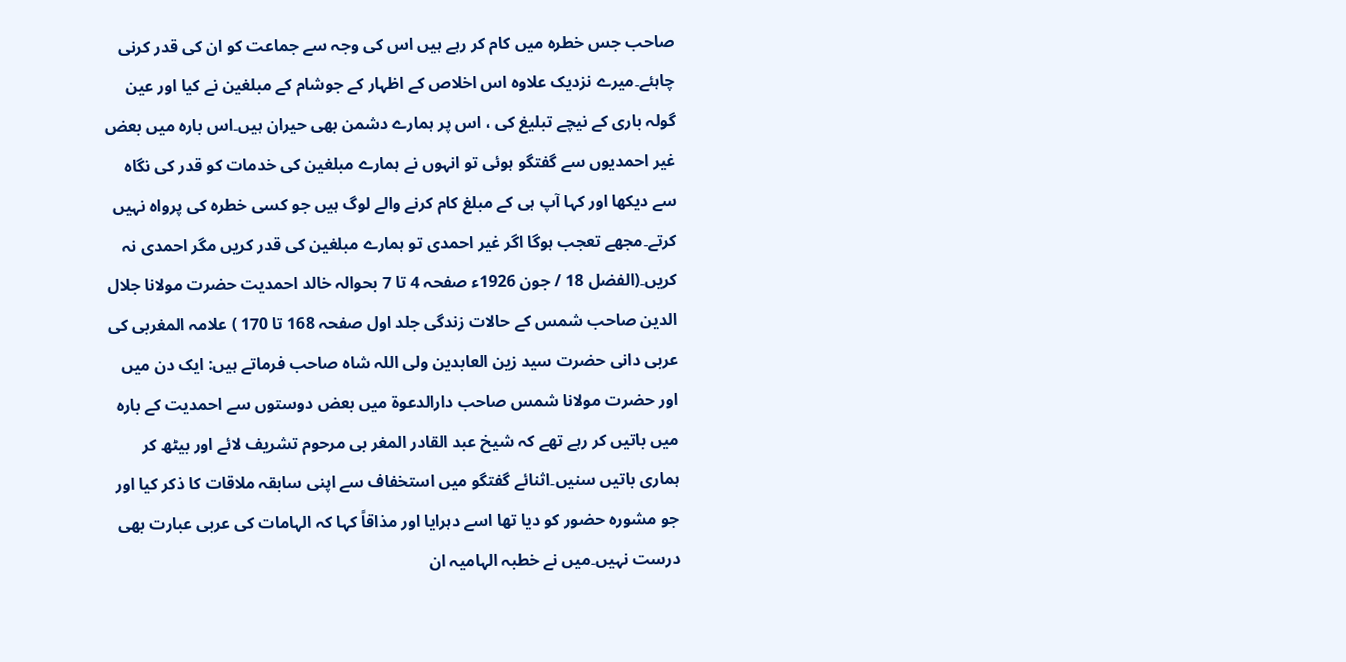صاحب جس خطرہ میں کام کر رہے ہیں اس کی وجہ سے جماعت کو ان کی قدر کرنی چاہئے۔میرے نزدیک علاوہ اس اخلاص کے اظہار کے جوشام کے مبلغین نے کیا اور عین گولہ باری کے نیچے تبلیغ کی ، اس پر ہمارے دشمن بھی حیران ہیں۔اس بارہ میں بعض غیر احمدیوں سے گفتگو ہوئی تو انہوں نے ہمارے مبلغین کی خدمات کو قدر کی نگاہ سے دیکھا اور کہا آپ ہی کے مبلغ کام کرنے والے لوگ ہیں جو کسی خطرہ کی پرواہ نہیں کرتے۔مجھے تعجب ہوگا اگر غیر احمدی تو ہمارے مبلغین کی قدر کریں مگر احمدی نہ کریں۔(الفضل 18 / جون 1926ء صفحہ 4 تا 7 بحوالہ خالد احمدیت حضرت مولانا جلال الدین صاحب شمس کے حالات زندگی جلد اول صفحہ 168 تا 170 ) علامہ المغربی کی عربی دانی حضرت سید زین العابدین ولی اللہ شاہ صاحب فرماتے ہیں: ایک دن میں اور حضرت مولانا شمس صاحب دارالدعوۃ میں بعض دوستوں سے احمدیت کے بارہ میں باتیں کر رہے تھے کہ شیخ عبد القادر المغر بی مرحوم تشریف لائے اور بیٹھ کر ہماری باتیں سنیں۔اثنائے گفتگو میں استخفاف سے اپنی سابقہ ملاقات کا ذکر کیا اور جو مشورہ حضور کو دیا تھا اسے دہرایا اور مذاقاً کہا کہ الہامات کی عربی عبارت بھی درست نہیں۔میں نے خطبہ الہامیہ ان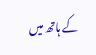کے ہاتھ میں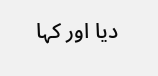دیا اور کہا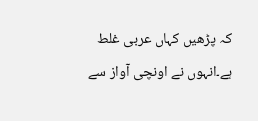کہ پڑھیں کہاں عربی غلط ہے۔انہوں نے اونچی آواز سے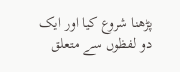پڑھنا شروع کیا اور ایک دو لفظوں سے متعلق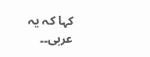کہا کہ یہ عربی۔۔